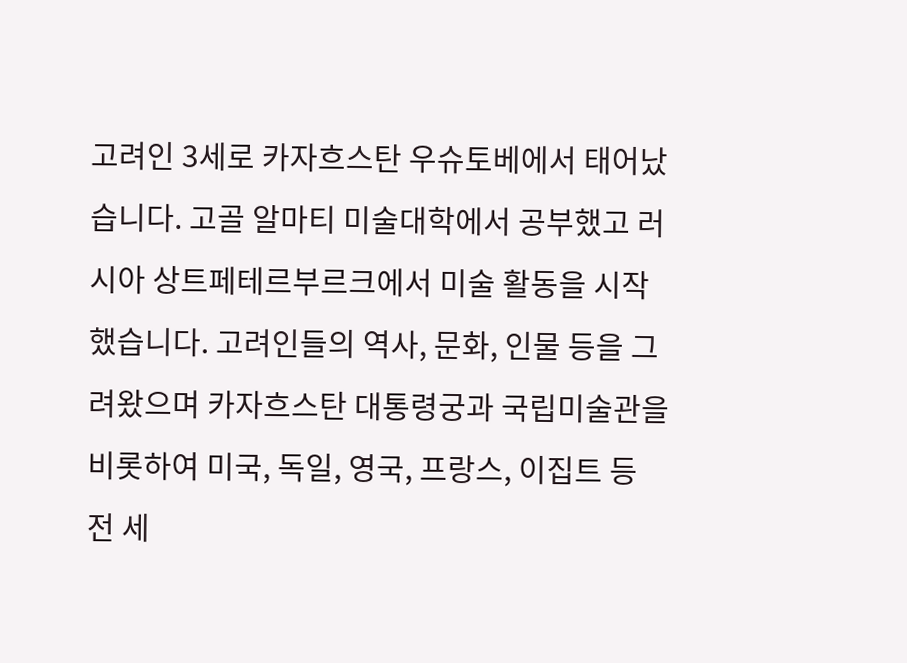고려인 3세로 카자흐스탄 우슈토베에서 태어났습니다. 고골 알마티 미술대학에서 공부했고 러시아 상트페테르부르크에서 미술 활동을 시작했습니다. 고려인들의 역사, 문화, 인물 등을 그려왔으며 카자흐스탄 대통령궁과 국립미술관을 비롯하여 미국, 독일, 영국, 프랑스, 이집트 등 전 세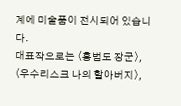계에 미술품이 전시되어 있습니다.
대표작으로는 〈홍범도 장군〉, 〈우수리스크 나의 할아버지〉,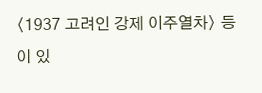〈1937 고려인 강제 이주열차〉 등이 있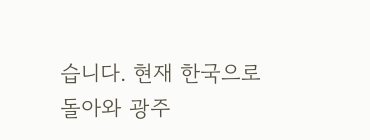습니다. 현재 한국으로 돌아와 광주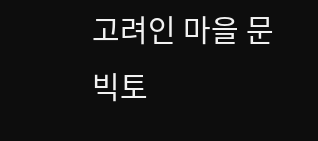고려인 마을 문빅토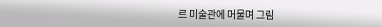르 미술관에 머물며 그림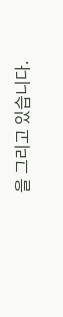을 그리고 있습니다.